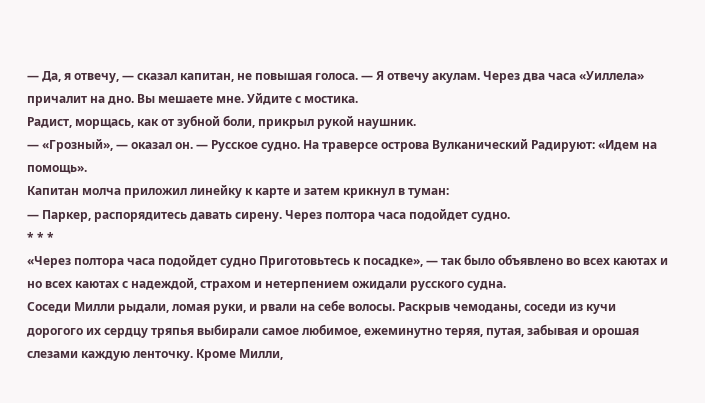— Да, я отвечу, — сказал капитан, не повышая голоса. — Я отвечу акулам. Через два часа «Уиллела» причалит на дно. Вы мешаете мне. Уйдите с мостика.
Радист, морщась, как от зубной боли, прикрыл рукой наушник.
— «Грозный», — оказал он. — Русское судно. На траверсе острова Вулканический Радируют: «Идем на помощь».
Капитан молча приложил линейку к карте и затем крикнул в туман:
— Паркер, распорядитесь давать сирену. Через полтора часа подойдет судно.
* * *
«Через полтора часа подойдет судно Приготовьтесь к посадке», — так было объявлено во всех каютах и но всех каютах с надеждой, страхом и нетерпением ожидали русского судна.
Соседи Милли рыдали, ломая руки, и рвали на себе волосы. Раскрыв чемоданы, соседи из кучи дорогого их сердцу тряпья выбирали самое любимое, ежеминутно теряя, путая, забывая и орошая слезами каждую ленточку. Кроме Милли,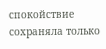спокойствие сохраняла только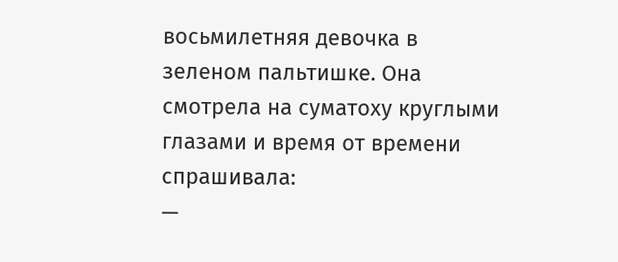восьмилетняя девочка в зеленом пальтишке. Она смотрела на суматоху круглыми глазами и время от времени спрашивала:
—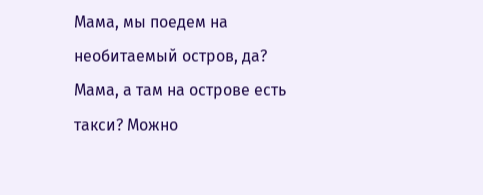Мама, мы поедем на необитаемый остров, да? Мама, а там на острове есть такси? Можно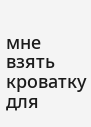мне взять кроватку для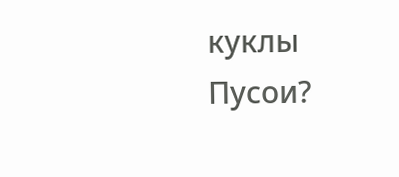куклы Пусои?